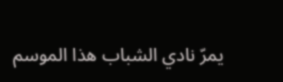يمرّ نادي الشباب هذا الموسم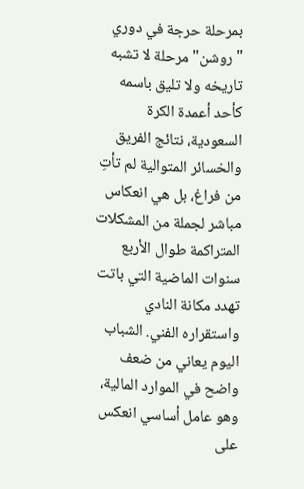بمرحلة حرجة في دوري "روشن" مرحلة لا تشبه تاريخه ولا تليق باسمه كأحد أعمدة الكرة السعودية، نتائج الفريق والخسائر المتوالية لم تأتِ من فراغ، بل هي انعكاس مباشر لجملة من المشكلات المتراكمة طوال الأربع سنوات الماضية التي باتت تهدد مكانة النادي واستقراره الفني. الشباب اليوم يعاني من ضعف واضح في الموارد المالية، وهو عامل أساسي انعكس على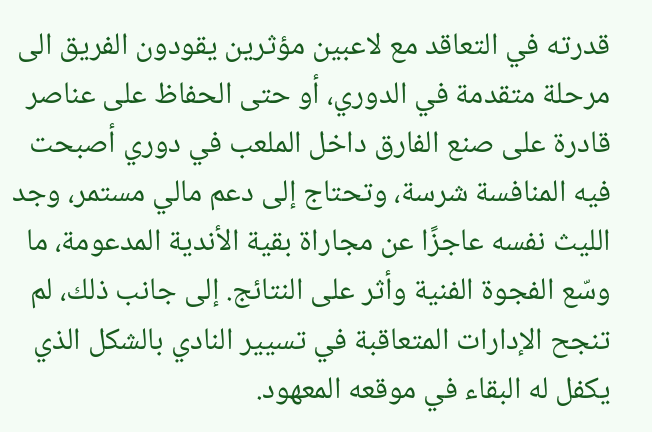قدرته في التعاقد مع لاعبين مؤثرين يقودون الفريق الى مرحلة متقدمة في الدوري، أو حتى الحفاظ على عناصر قادرة على صنع الفارق داخل الملعب في دوري أصبحت فيه المنافسة شرسة، وتحتاج إلى دعم مالي مستمر، وجد الليث نفسه عاجزًا عن مجاراة بقية الأندية المدعومة، ما وسّع الفجوة الفنية وأثر على النتائج. إلى جانب ذلك، لم تنجح الإدارات المتعاقبة في تسيير النادي بالشكل الذي يكفل له البقاء في موقعه المعهود.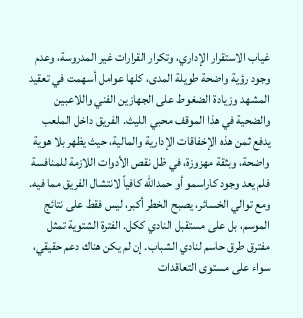غياب الاستقرار الإداري، وتكرار القرارات غير المدروسة، وعدم وجود رؤية واضحة طويلة المدى، كلها عوامل أسهمت في تعقيد المشهد وزيادة الضغوط على الجهازين الفني واللاعبين والضحية في هذا الموقف محبي الليث. الفريق داخل الملعب يدفع ثمن هذه الإخفاقات الإدارية والمالية، حيث يظهر بلا هوية واضحة، وبثقة مهزوزة، في ظل نقص الأدوات اللازمة للمنافسة فلم يعد وجود كاراسمو أو حمدالله كافياً لانتشال الفريق مما فيه. ومع توالي الخسائر، يصبح الخطر أكبر، ليس فقط على نتائج الموسم، بل على مستقبل النادي ككل. الفترة الشتوية تمثل مفترق طرق حاسم لنادي الشباب. إن لم يكن هناك دعم حقيقي، سواء على مستوى التعاقدات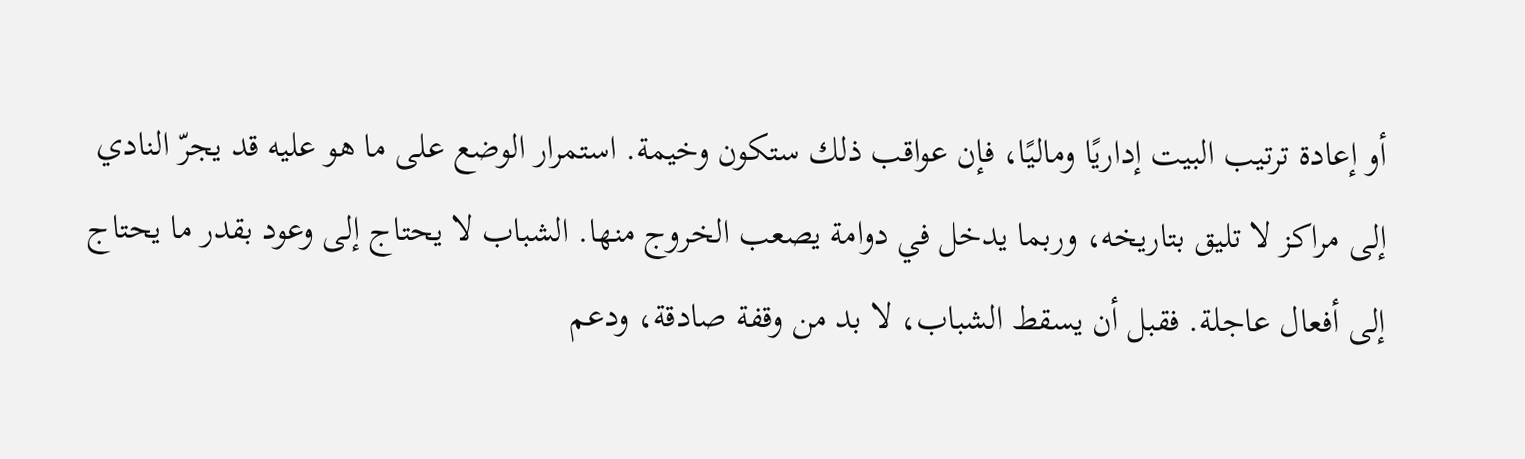أو إعادة ترتيب البيت إداريًا وماليًا، فإن عواقب ذلك ستكون وخيمة. استمرار الوضع على ما هو عليه قد يجرّ النادي إلى مراكز لا تليق بتاريخه، وربما يدخل في دوامة يصعب الخروج منها. الشباب لا يحتاج إلى وعود بقدر ما يحتاج إلى أفعال عاجلة. فقبل أن يسقط الشباب، لا بد من وقفة صادقة، ودعم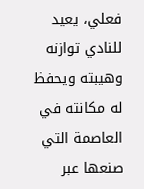فعلي، يعيد للنادي توازنه وهيبته ويحفظ له مكانته في العاصمة التي صنعها عبر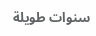سنوات طويلة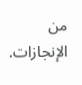من الإنجازات.